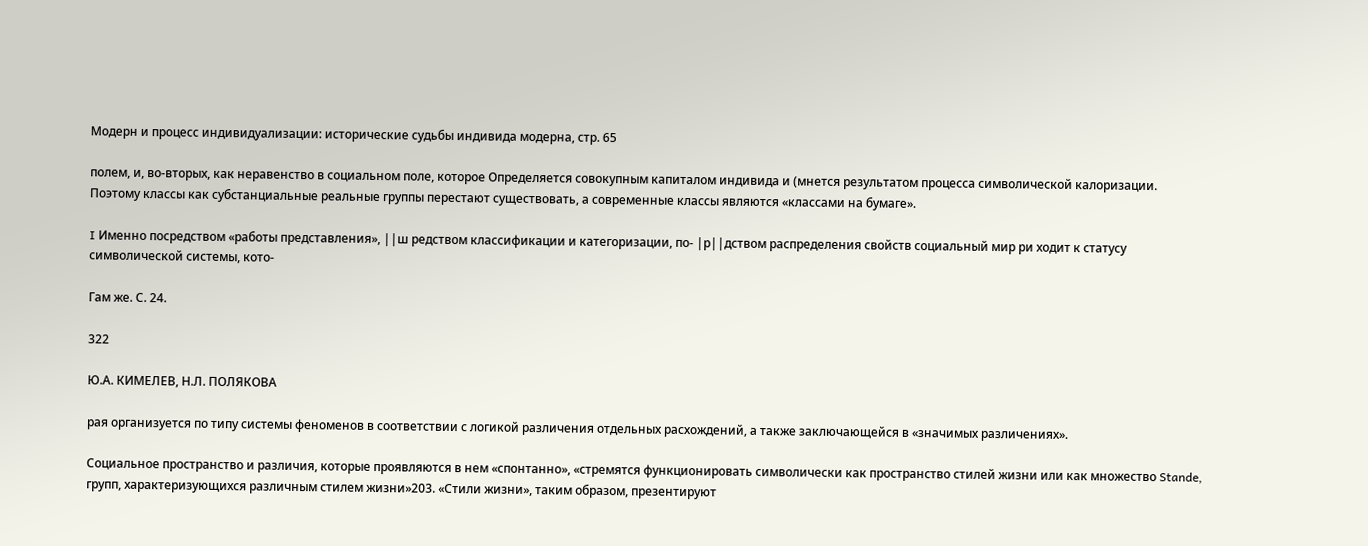Модерн и процесс индивидуализации: исторические судьбы индивида модерна, стр. 65

полем, и, во-вторых, как неравенство в социальном поле, которое Определяется совокупным капиталом индивида и (мнется результатом процесса символической калоризации. Поэтому классы как субстанциальные реальные группы перестают существовать, а современные классы являются «классами на бумаге».

I Именно посредством «работы представления», ||ш редством классификации и категоризации, по- |р||дством распределения свойств социальный мир ри ходит к статусу символической системы, кото-

Гам же. С. 24.

322

Ю.А. КИМЕЛЕВ, Н.Л. ПОЛЯКОВА

рая организуется по типу системы феноменов в соответствии с логикой различения отдельных расхождений, а также заключающейся в «значимых различениях».

Социальное пространство и различия, которые проявляются в нем «спонтанно», «стремятся функционировать символически как пространство стилей жизни или как множество Stande, групп, характеризующихся различным стилем жизни»203. «Стили жизни», таким образом, презентируют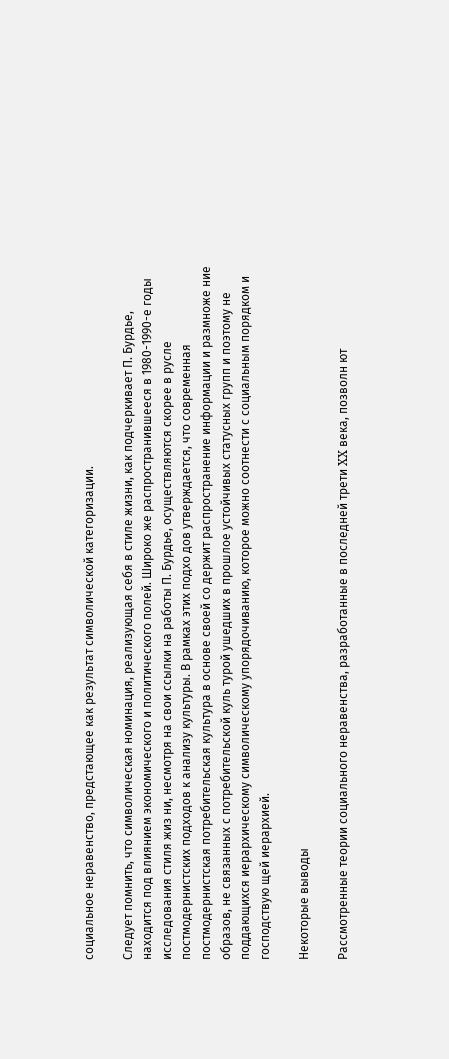социальное неравенство, предстающее как результат символической категоризации.

Следует помнить, что символическая номинация, реализующая себя в стиле жизни, как подчеркивает П. Бурдье, находится под влиянием экономического и политического полей. Широко же распространившееся в 1980-1990-е годы исследования стиля жиз ни, несмотря на свои ссылки на работы П. Бурдье, осуществляются скорее в русле постмодернистских подходов к анализу культуры. В рамках этих подхо дов утверждается, что современная постмодернистская потребительская культура в основе своей со держит распространение информации и размноже ние образов, не связанных с потребительской куль турой ушедших в прошлое устойчивых статусных групп и поэтому не поддающихся иерархическому символическому упорядочиванию, которое можно соотнести с социальным порядком и господствую щей иерархией.

Некоторые выводы

Рассмотренные теории социального неравенства, разработанные в последней трети XX века, позволн ют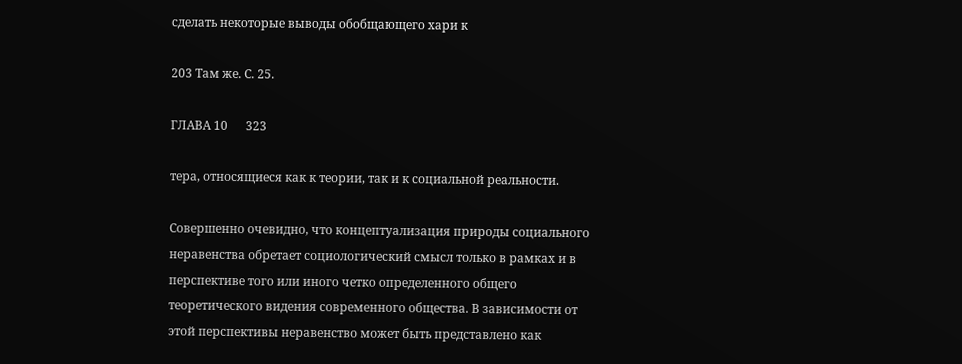сделать некоторые выводы обобщающего хари к

203 Там же. С. 25.

ГЛАВА 10      323

тера, относящиеся как к теории, так и к социальной реальности.

Совершенно очевидно, что концептуализация природы социального неравенства обретает социологический смысл только в рамках и в перспективе того или иного четко определенного общего теоретического видения современного общества. В зависимости от этой перспективы неравенство может быть представлено как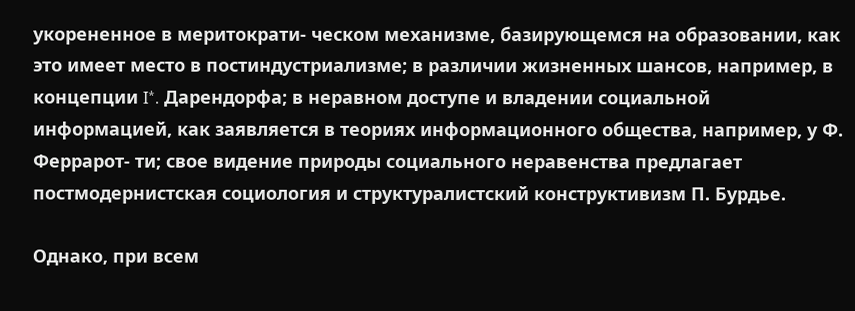укорененное в меритократи- ческом механизме, базирующемся на образовании, как это имеет место в постиндустриализме; в различии жизненных шансов, например, в концепции I*. Дарендорфа; в неравном доступе и владении социальной информацией, как заявляется в теориях информационного общества, например, у Ф. Феррарот- ти; свое видение природы социального неравенства предлагает постмодернистская социология и структуралистский конструктивизм П. Бурдье.

Однако, при всем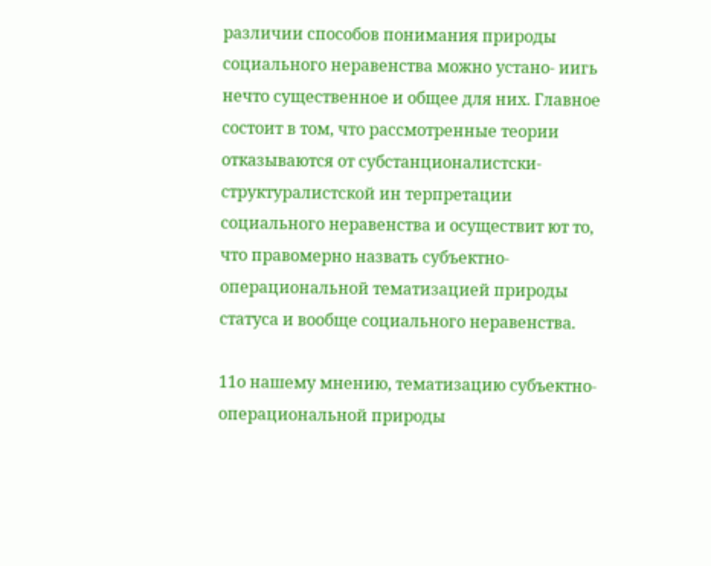различии способов понимания природы социального неравенства можно устано- иигь нечто существенное и общее для них. Главное состоит в том, что рассмотренные теории отказываются от субстанционалистски-структуралистской ин терпретации социального неравенства и осуществит ют то, что правомерно назвать субъектно-операциональной тематизацией природы статуса и вообще социального неравенства.

11о нашему мнению, тематизацию субъектно-операциональной природы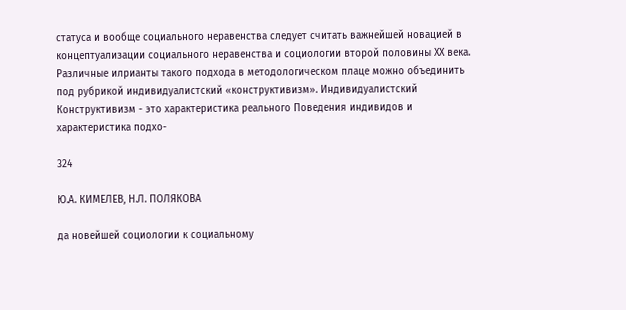статуса и вообще социального неравенства следует считать важнейшей новацией в концептуализации социального неравенства и социологии второй половины XX века. Различные илрианты такого подхода в методологическом плаце можно объединить под рубрикой индивидуалистский «конструктивизм». Индивидуалистский Конструктивизм - это характеристика реального Поведения индивидов и характеристика подхо-

324

Ю.А. КИМЕЛЕВ, Н.Л. ПОЛЯКОВА

да новейшей социологии к социальному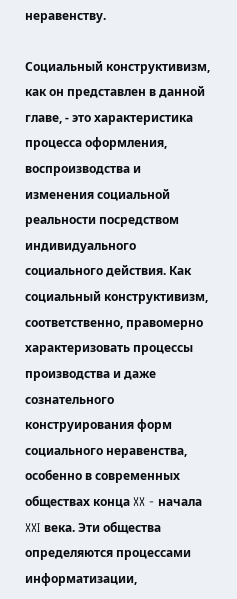неравенству.

Социальный конструктивизм, как он представлен в данной главе, - это характеристика процесса оформления, воспроизводства и изменения социальной реальности посредством индивидуального социального действия. Как социальный конструктивизм, соответственно, правомерно характеризовать процессы производства и даже сознательного конструирования форм социального неравенства, особенно в современных обществах конца XX - начала XXI века. Эти общества определяются процессами информатизации,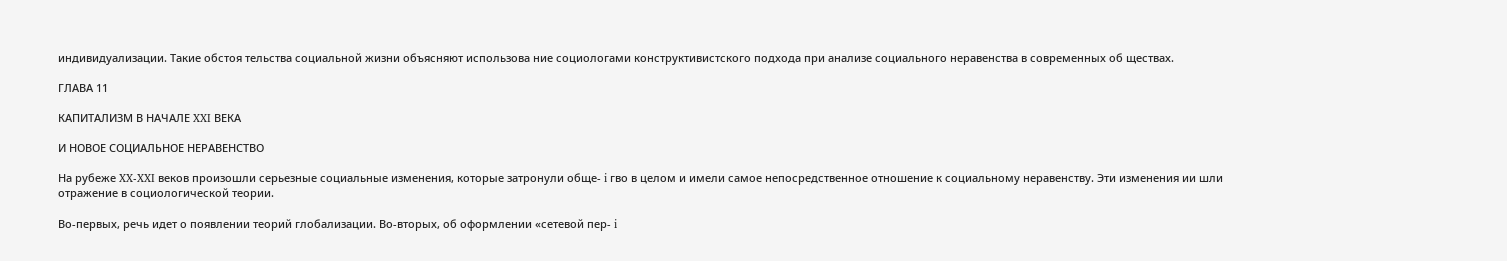индивидуализации. Такие обстоя тельства социальной жизни объясняют использова ние социологами конструктивистского подхода при анализе социального неравенства в современных об ществах.

ГЛАВА 11

КАПИТАЛИЗМ В НАЧАЛЕ XXI ВЕКА

И НОВОЕ СОЦИАЛЬНОЕ НЕРАВЕНСТВО

На рубеже XX-XXI веков произошли серьезные социальные изменения, которые затронули обще- i гво в целом и имели самое непосредственное отношение к социальному неравенству. Эти изменения ии шли отражение в социологической теории.

Во-первых, речь идет о появлении теорий глобализации. Во-вторых, об оформлении «сетевой пер- i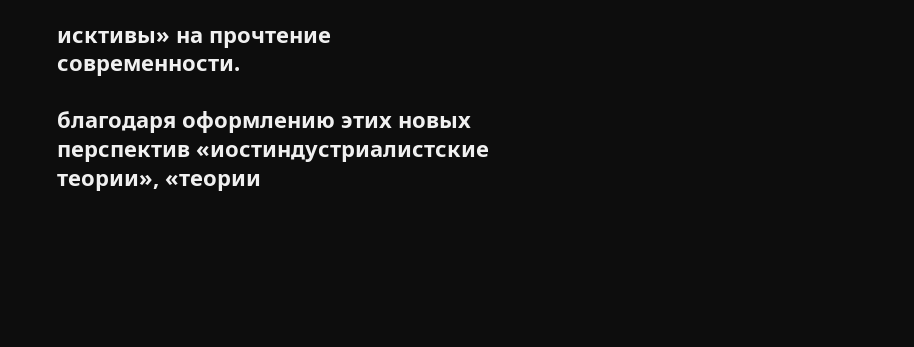исктивы» на прочтение современности.

благодаря оформлению этих новых перспектив «иостиндустриалистские теории», «теории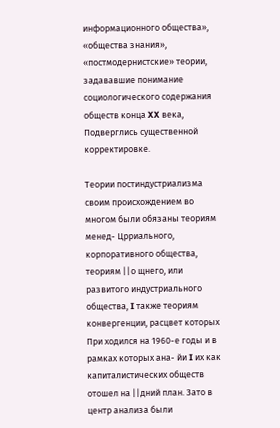информационного общества», «общества знания», «постмодернистские» теории, задававшие понимание социологического содержания обществ конца XX века, Подверглись существенной корректировке.

Теории постиндустриализма своим происхождением во многом были обязаны теориям менед- Црриального, корпоративного общества, теориям ||о щнего, или развитого индустриального общества, I также теориям конвергенции, расцвет которых При ходился на 1960-е годы и в рамках которых ана- йи I их как капиталистических обществ отошел на ||дний план. Зато в центр анализа были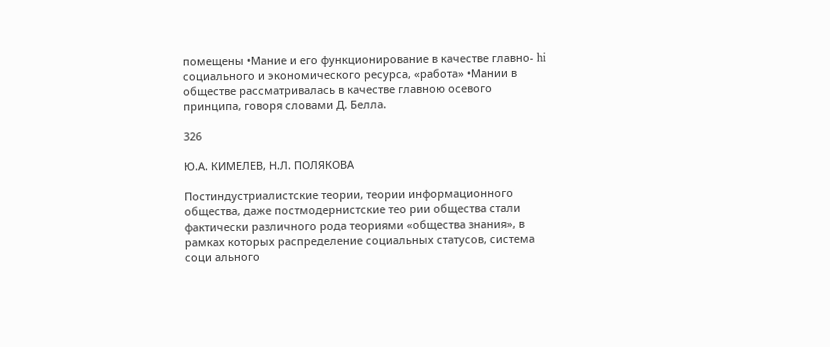помещены •Мание и его функционирование в качестве главно- hi социального и экономического ресурса, «работа» •Мании в обществе рассматривалась в качестве главною осевого принципа, говоря словами Д. Белла.

326

Ю.А. КИМЕЛЕВ, Н.Л. ПОЛЯКОВА

Постиндустриалистские теории, теории информационного общества, даже постмодернистские тео рии общества стали фактически различного рода теориями «общества знания», в рамках которых распределение социальных статусов, система соци ального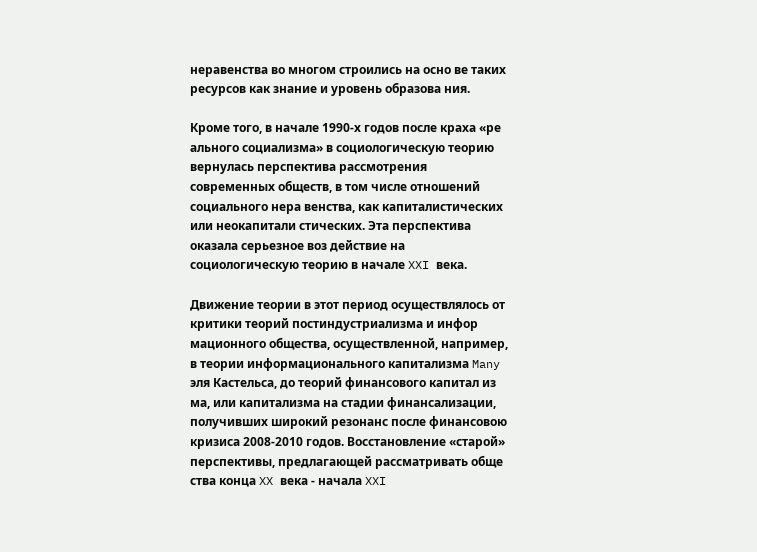неравенства во многом строились на осно ве таких ресурсов как знание и уровень образова ния.

Кроме того, в начале 1990-х годов после краха «ре ального социализма» в социологическую теорию вернулась перспектива рассмотрения современных обществ, в том числе отношений социального нера венства, как капиталистических или неокапитали стических. Эта перспектива оказала серьезное воз действие на социологическую теорию в начале XXI века.

Движение теории в этот период осуществлялось от критики теорий постиндустриализма и инфор мационного общества, осуществленной, например, в теории информационального капитализма Many эля Кастельса, до теорий финансового капитал из ма, или капитализма на стадии финансализации, получивших широкий резонанс после финансовою кризиса 2008-2010 годов. Восстановление «старой» перспективы, предлагающей рассматривать обще ства конца XX века - начала XXI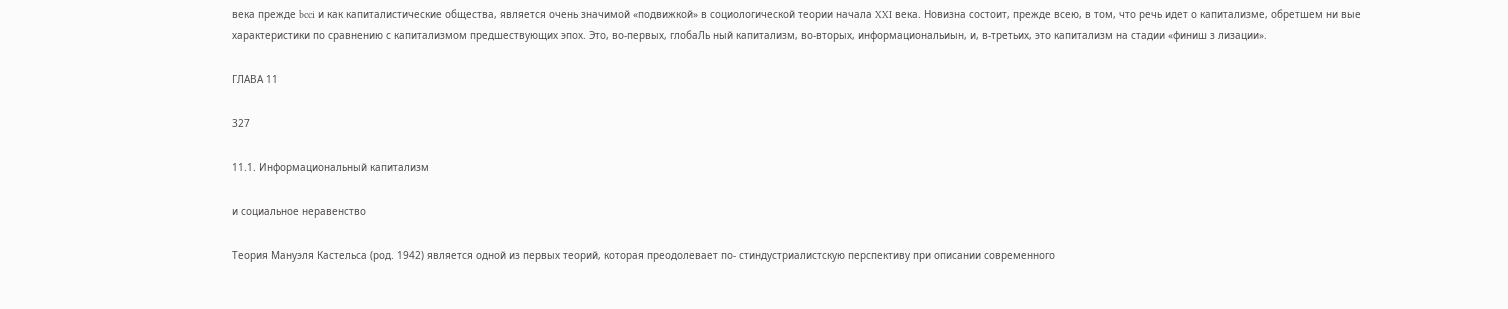века прежде bcci и как капиталистические общества, является очень значимой «подвижкой» в социологической теории начала XXI века. Новизна состоит, прежде всею, в том, что речь идет о капитализме, обретшем ни вые характеристики по сравнению с капитализмом предшествующих эпох. Это, во-первых, глобаЛь ный капитализм, во-вторых, информациональиын, и, в-третьих, это капитализм на стадии «финиш з лизации».

ГЛАВА 11

327

11.1. Информациональный капитализм

и социальное неравенство

Теория Мануэля Кастельса (род. 1942) является одной из первых теорий, которая преодолевает по- стиндустриалистскую перспективу при описании современного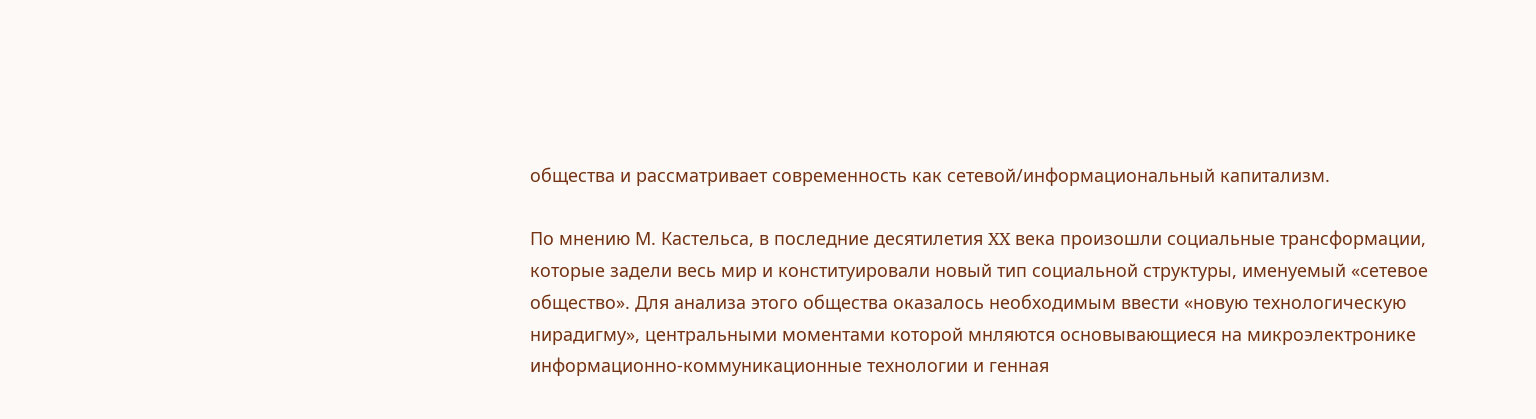общества и рассматривает современность как сетевой/информациональный капитализм.

По мнению М. Кастельса, в последние десятилетия XX века произошли социальные трансформации, которые задели весь мир и конституировали новый тип социальной структуры, именуемый «сетевое общество». Для анализа этого общества оказалось необходимым ввести «новую технологическую нирадигму», центральными моментами которой мнляются основывающиеся на микроэлектронике информационно-коммуникационные технологии и генная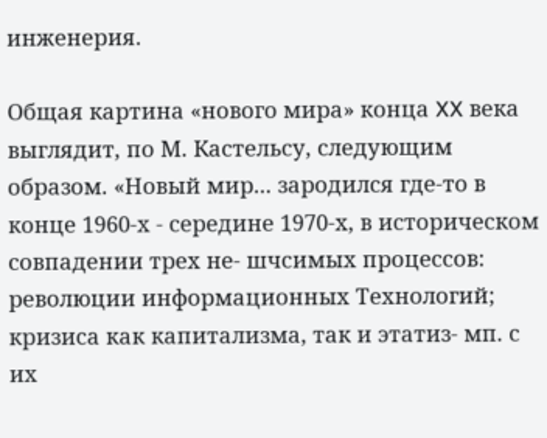инженерия.

Общая картина «нового мира» конца XX века выглядит, по М. Кастельсу, следующим образом. «Новый мир... зародился где-то в конце 1960-х - середине 1970-х, в историческом совпадении трех не- шчсимых процессов: революции информационных Технологий; кризиса как капитализма, так и этатиз- мп. с их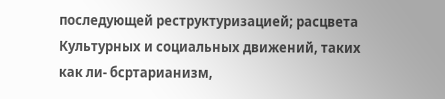последующей реструктуризацией; расцвета Культурных и социальных движений, таких как ли- бсртарианизм,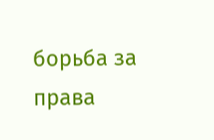борьба за права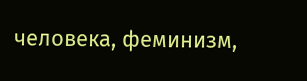человека, феминизм,